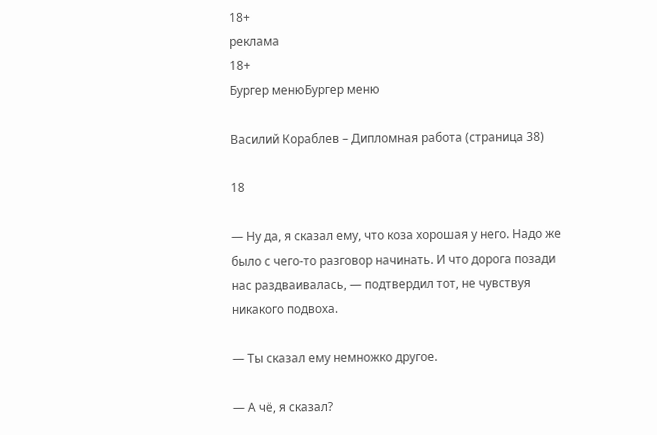18+
реклама
18+
Бургер менюБургер меню

Василий Кораблев – Дипломная работа (страница 38)

18

— Ну да, я сказал ему, что коза хорошая у него. Надо же было с чего-то разговор начинать. И что дорога позади нас раздваивалась, — подтвердил тот, не чувствуя никакого подвоха.

— Ты сказал ему немножко другое.

— А чё, я сказал?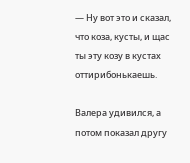— Ну вот это и сказал, что коза, кусты, и щас ты эту козу в кустах оттирибонькаешь.

Валера удивился, а потом показал другу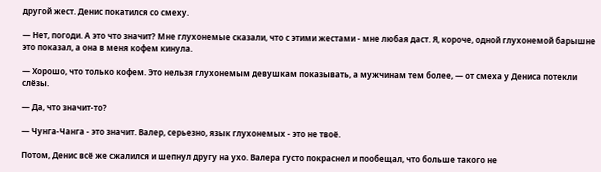другой жест. Денис покатился со смеху.

— Нет, погоди. А это что значит? Мне глухонемые сказали, что с этими жестами - мне любая даст. Я, короче, одной глухонемой барышне это показал, а она в меня кофем кинула.

— Хорошо, что только кофем. Это нельзя глухонемым девушкам показывать, а мужчинам тем более, — от смеха у Дениса потекли слёзы.

— Да, что значит-то?

— Чунга-Чанга - это значит. Валер, серьезно, язык глухонемых - это не твоё.

Потом, Денис всё же сжалился и шепнул другу на ухо. Валера густо покраснел и пообещал, что больше такого не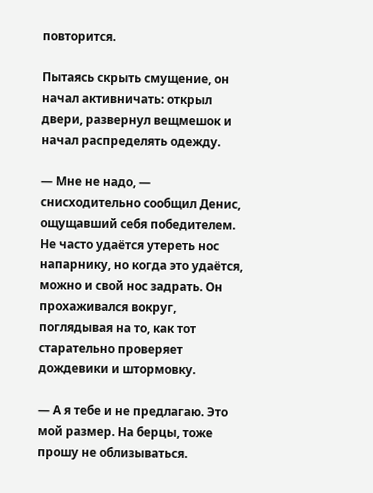повторится.

Пытаясь скрыть смущение, он начал активничать: открыл двери, развернул вещмешок и начал распределять одежду.

— Мне не надо, — снисходительно сообщил Денис, ощущавший себя победителем. Не часто удаётся утереть нос напарнику, но когда это удаётся, можно и свой нос задрать. Он прохаживался вокруг, поглядывая на то, как тот старательно проверяет дождевики и штормовку.

— А я тебе и не предлагаю. Это мой размер. На берцы, тоже прошу не облизываться.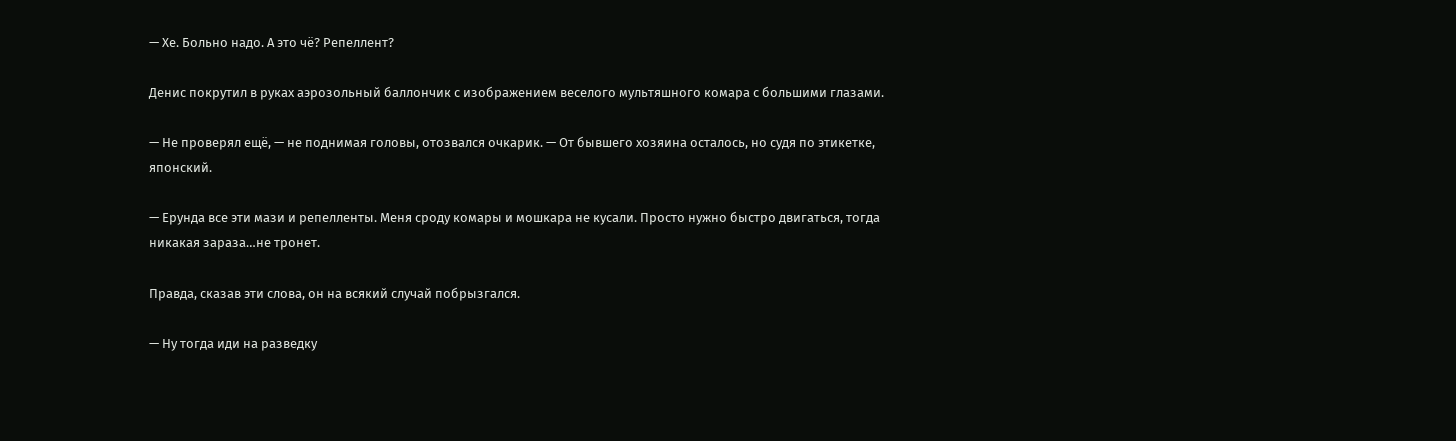— Хе. Больно надо. А это чё? Репеллент?

Денис покрутил в руках аэрозольный баллончик с изображением веселого мультяшного комара с большими глазами.

— Не проверял ещё, — не поднимая головы, отозвался очкарик. — От бывшего хозяина осталось, но судя по этикетке, японский.

— Ерунда все эти мази и репелленты. Меня сроду комары и мошкара не кусали. Просто нужно быстро двигаться, тогда никакая зараза…не тронет.

Правда, сказав эти слова, он на всякий случай побрызгался.

— Ну тогда иди на разведку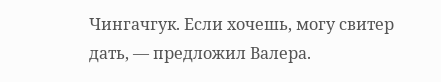Чингачгук. Если хочешь, могу свитер дать, — предложил Валера.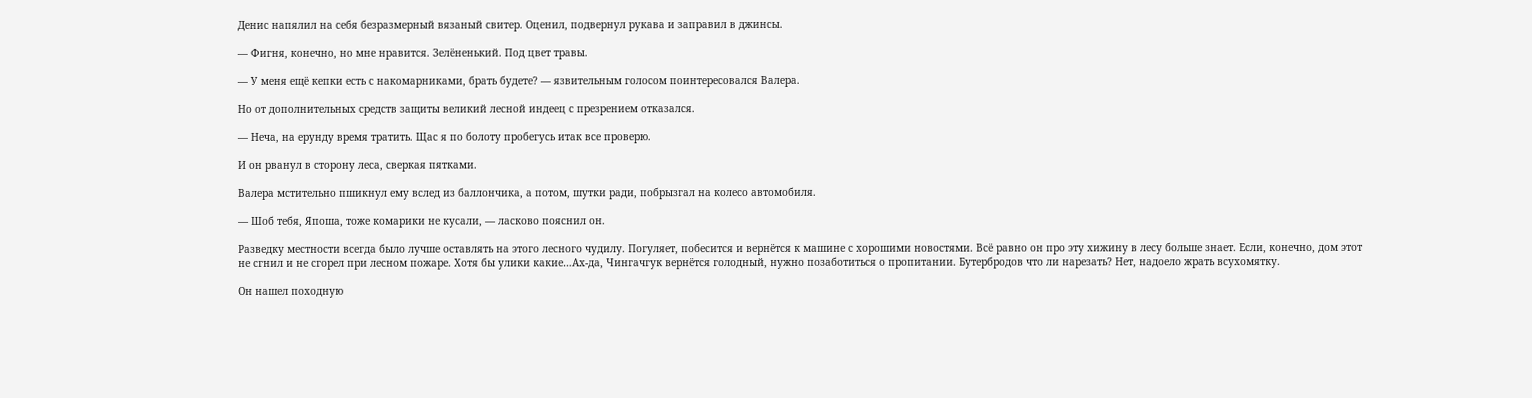Денис напялил на себя безразмерный вязаный свитер. Оценил, подвернул рукава и заправил в джинсы.

— Фигня, конечно, но мне нравится. Зелёненький. Под цвет травы.

— У меня ещё кепки есть с накомарниками, брать будете? — язвительным голосом поинтересовался Валера.

Но от дополнительных средств защиты великий лесной индеец с презрением отказался.

— Неча, на ерунду время тратить. Щас я по болоту пробегусь итак все проверю.

И он рванул в сторону леса, сверкая пятками.

Валера мстительно пшикнул ему вслед из баллончика, а потом, шутки ради, побрызгал на колесо автомобиля.

— Шоб тебя, Япоша, тоже комарики не кусали, — ласково пояснил он.

Разведку местности всегда было лучше оставлять на этого лесного чудилу. Погуляет, побесится и вернётся к машине с хорошими новостями. Всё равно он про эту хижину в лесу больше знает. Если, конечно, дом этот не сгнил и не сгорел при лесном пожаре. Хотя бы улики какие…Ах-да, Чингачгук вернётся голодный, нужно позаботиться о пропитании. Бутербродов что ли нарезать? Нет, надоело жрать всухомятку.

Он нашел походную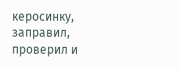керосинку, заправил, проверил и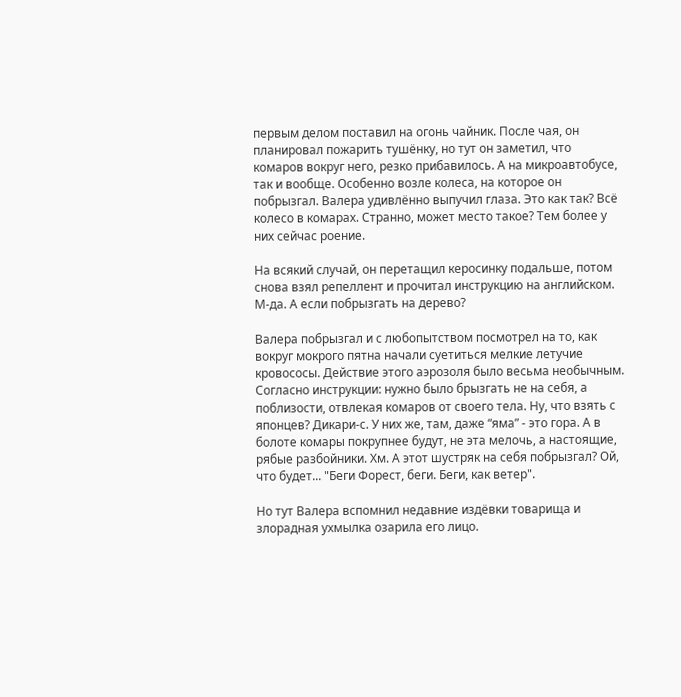первым делом поставил на огонь чайник. После чая, он планировал пожарить тушёнку, но тут он заметил, что комаров вокруг него, резко прибавилось. А на микроавтобусе, так и вообще. Особенно возле колеса, на которое он побрызгал. Валера удивлённо выпучил глаза. Это как так? Всё колесо в комарах. Странно, может место такое? Тем более у них сейчас роение.

На всякий случай, он перетащил керосинку подальше, потом снова взял репеллент и прочитал инструкцию на английском. М-да. А если побрызгать на дерево?

Валера побрызгал и с любопытством посмотрел на то, как вокруг мокрого пятна начали суетиться мелкие летучие кровососы. Действие этого аэрозоля было весьма необычным. Согласно инструкции: нужно было брызгать не на себя, а поблизости, отвлекая комаров от своего тела. Ну, что взять с японцев? Дикари-с. У них же, там, даже “яма” - это гора. А в болоте комары покрупнее будут, не эта мелочь, а настоящие, рябые разбойники. Хм. А этот шустряк на себя побрызгал? Ой, что будет... "Беги Форест, беги. Беги, как ветер".

Но тут Валера вспомнил недавние издёвки товарища и злорадная ухмылка озарила его лицо.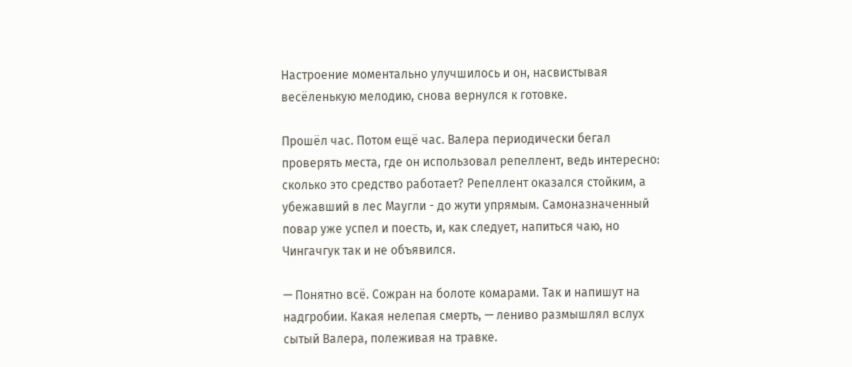Настроение моментально улучшилось и он, насвистывая весёленькую мелодию, снова вернулся к готовке.

Прошёл час. Потом ещё час. Валера периодически бегал проверять места, где он использовал репеллент, ведь интересно: сколько это средство работает? Репеллент оказался стойким, а убежавший в лес Маугли - до жути упрямым. Самоназначенный повар уже успел и поесть, и, как следует, напиться чаю, но Чингачгук так и не объявился.

— Понятно всё. Сожран на болоте комарами. Так и напишут на надгробии. Какая нелепая смерть, — лениво размышлял вслух сытый Валера, полеживая на травке.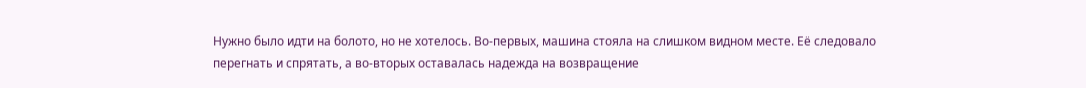Нужно было идти на болото, но не хотелось. Во-первых, машина стояла на слишком видном месте. Её следовало перегнать и спрятать, а во-вторых оставалась надежда на возвращение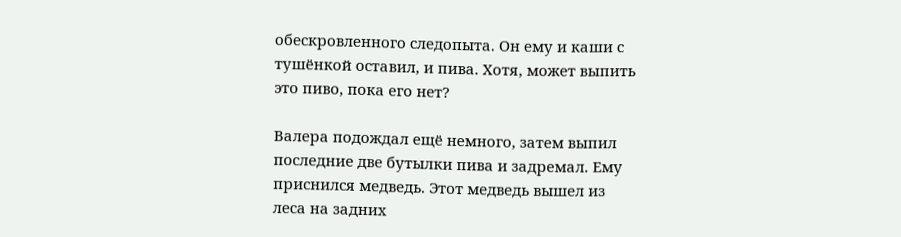обескровленного следопыта. Он ему и каши с тушёнкой оставил, и пива. Хотя, может выпить это пиво, пока его нет?

Валера подождал ещё немного, затем выпил последние две бутылки пива и задремал. Ему приснился медведь. Этот медведь вышел из леса на задних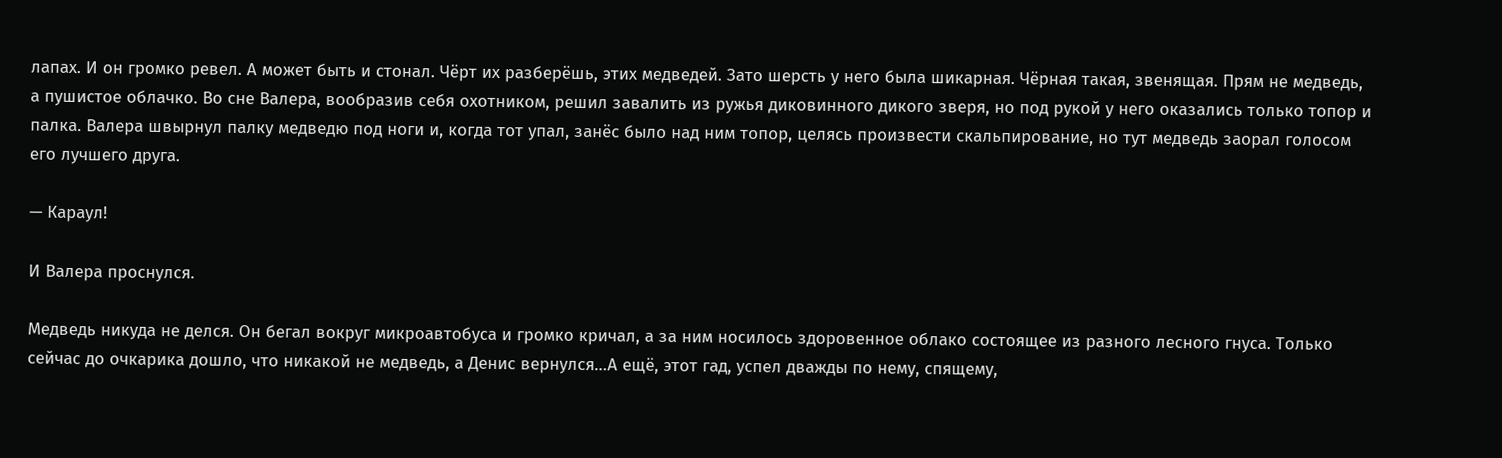лапах. И он громко ревел. А может быть и стонал. Чёрт их разберёшь, этих медведей. Зато шерсть у него была шикарная. Чёрная такая, звенящая. Прям не медведь, а пушистое облачко. Во сне Валера, вообразив себя охотником, решил завалить из ружья диковинного дикого зверя, но под рукой у него оказались только топор и палка. Валера швырнул палку медведю под ноги и, когда тот упал, занёс было над ним топор, целясь произвести скальпирование, но тут медведь заорал голосом его лучшего друга.

— Караул!

И Валера проснулся.

Медведь никуда не делся. Он бегал вокруг микроавтобуса и громко кричал, а за ним носилось здоровенное облако состоящее из разного лесного гнуса. Только сейчас до очкарика дошло, что никакой не медведь, а Денис вернулся…А ещё, этот гад, успел дважды по нему, спящему,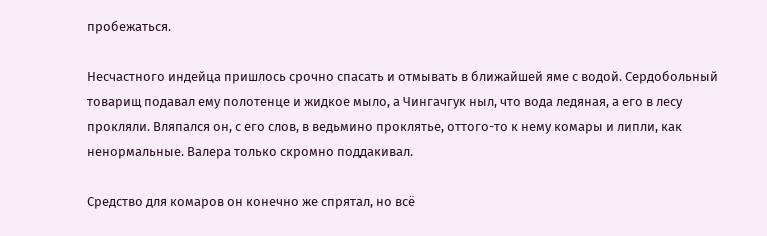пробежаться.

Несчастного индейца пришлось срочно спасать и отмывать в ближайшей яме с водой. Сердобольный товарищ подавал ему полотенце и жидкое мыло, а Чингачгук ныл, что вода ледяная, а его в лесу прокляли. Вляпался он, с его слов, в ведьмино проклятье, оттого-то к нему комары и липли, как ненормальные. Валера только скромно поддакивал.

Средство для комаров он конечно же спрятал, но всё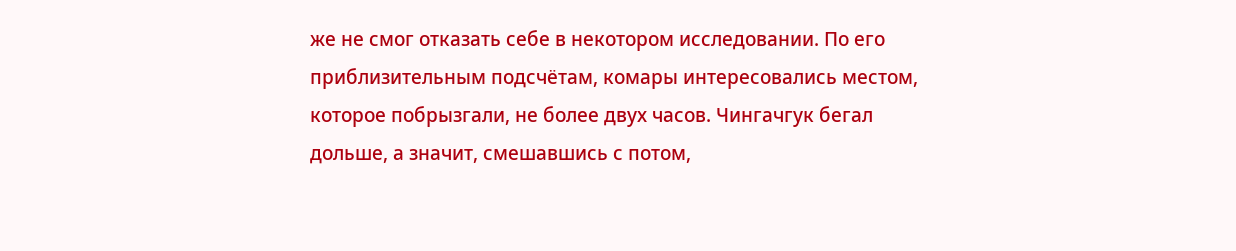же не смог отказать себе в некотором исследовании. По его приблизительным подсчётам, комары интересовались местом, которое побрызгали, не более двух часов. Чингачгук бегал дольше, а значит, смешавшись с потом,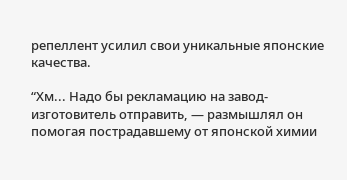репеллент усилил свои уникальные японские качества.

“Хм... Надо бы рекламацию на завод-изготовитель отправить, — размышлял он помогая пострадавшему от японской химии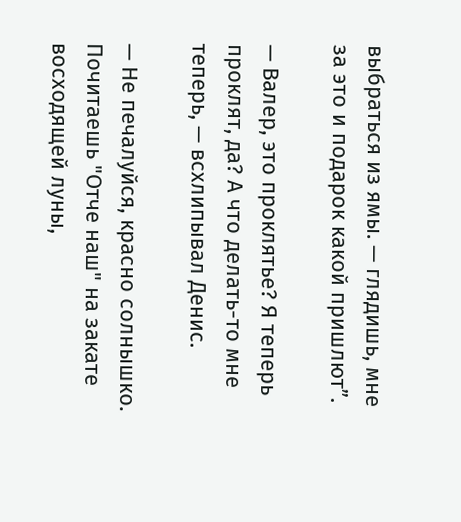выбраться из ямы. — глядишь, мне за это и подарок какой пришлют”.

— Валер, это проклятье? Я теперь проклят, да? А что делать-то мне теперь, — всхлипывал Денис.

— Не печалуйся, красно солнышко. Почитаешь "Отче наш" на закате восходящей луны,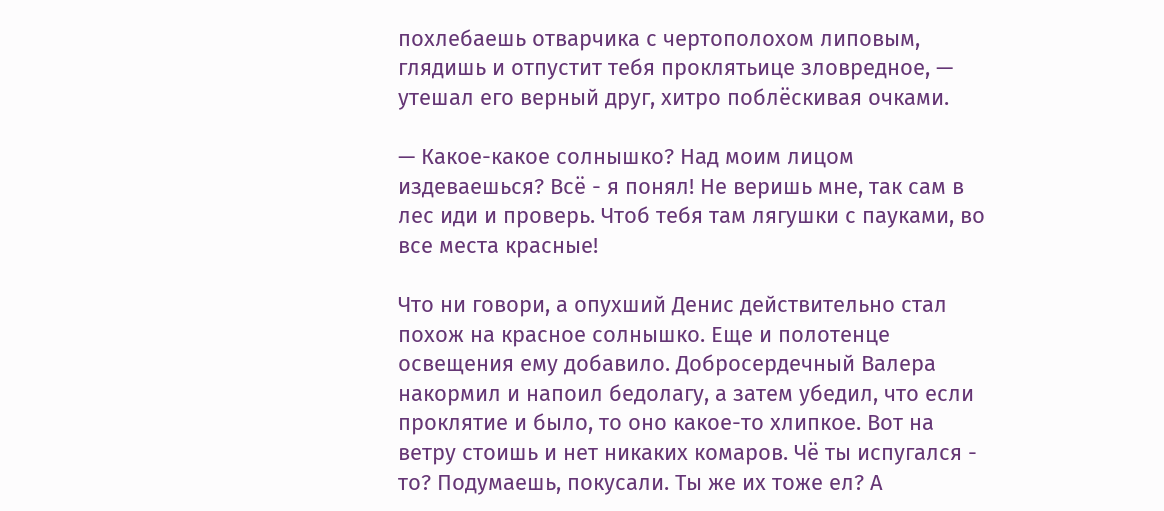похлебаешь отварчика с чертополохом липовым, глядишь и отпустит тебя проклятьице зловредное, — утешал его верный друг, хитро поблёскивая очками.

— Какое-какое солнышко? Над моим лицом издеваешься? Всё - я понял! Не веришь мне, так сам в лес иди и проверь. Чтоб тебя там лягушки с пауками, во все места красные!

Что ни говори, а опухший Денис действительно стал похож на красное солнышко. Еще и полотенце освещения ему добавило. Добросердечный Валера накормил и напоил бедолагу, а затем убедил, что если проклятие и было, то оно какое-то хлипкое. Вот на ветру стоишь и нет никаких комаров. Чё ты испугался - то? Подумаешь, покусали. Ты же их тоже ел? А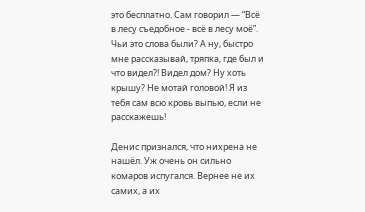это бесплатно. Сам говорил — “Всё в лесу съедобное - всё в лесу моё”. Чьи это слова были? А ну, быстро мне рассказывай, тряпка, где был и что видел?! Видел дом? Ну хоть крышу? Не мотай головой! Я из тебя сам всю кровь выпью, если не расскажешь!

Денис признался, что нихрена не нашёл. Уж очень он сильно комаров испугался. Вернее не их самих, а их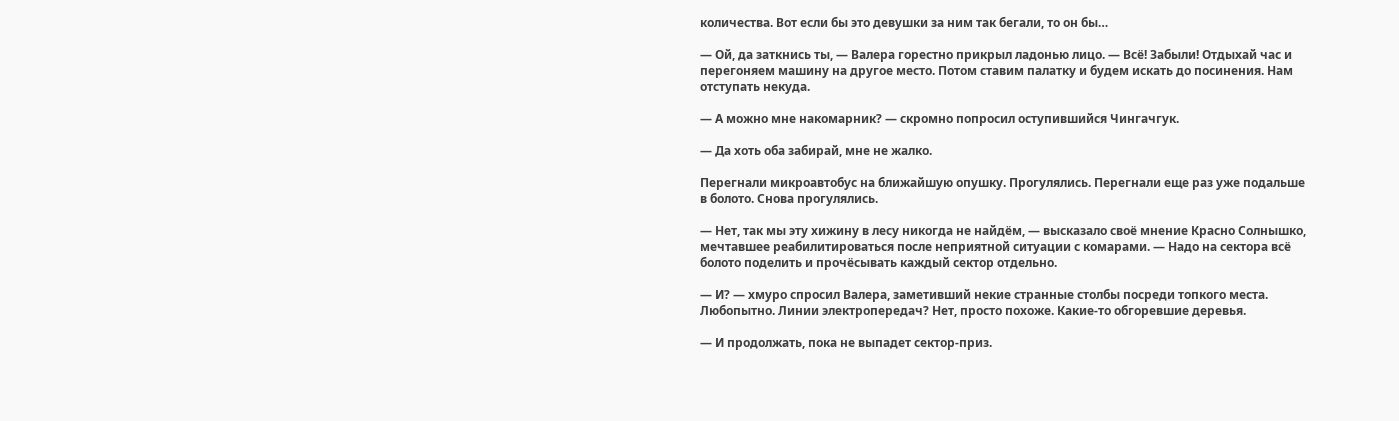количества. Вот если бы это девушки за ним так бегали, то он бы…

— Ой, да заткнись ты, — Валера горестно прикрыл ладонью лицо. — Всё! Забыли! Отдыхай час и перегоняем машину на другое место. Потом ставим палатку и будем искать до посинения. Нам отступать некуда.

— А можно мне накомарник? — скромно попросил оступившийся Чингачгук.

— Да хоть оба забирай, мне не жалко.

Перегнали микроавтобус на ближайшую опушку. Прогулялись. Перегнали еще раз уже подальше в болото. Снова прогулялись.

— Нет, так мы эту хижину в лесу никогда не найдём, — высказало своё мнение Красно Солнышко, мечтавшее реабилитироваться после неприятной ситуации с комарами. — Надо на сектора всё болото поделить и прочёсывать каждый сектор отдельно.

— И? — хмуро спросил Валера, заметивший некие странные столбы посреди топкого места. Любопытно. Линии электропередач? Нет, просто похоже. Какие-то обгоревшие деревья.

— И продолжать, пока не выпадет сектор-приз.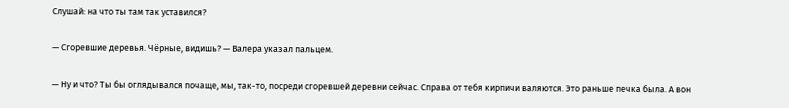Слушай: на что ты там так уставился?

— Сгоревшие деревья. Чёрные, видишь? — Валера указал пальцем.

— Ну и что? Ты бы оглядывался почаще, мы, так-то, посреди сгоревшей деревни сейчас. Справа от тебя кирпичи валяются. Это раньше печка была. А вон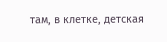там, в клетке, детская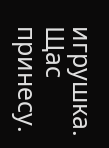игрушка. Щас принесу.